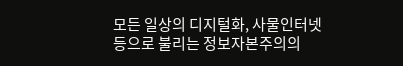모든 일상의 디지털화, 사물인터넷 등으로 불리는 정보자본주의의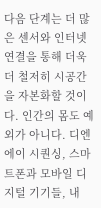다음 단계는 더 많은 센서와 인터넷 연결을 통해 더욱더 철저히 시공간을 자본화할 것이다. 인간의 몸도 예외가 아니다. 디엔에이 시퀀싱, 스마트폰과 모바일 디지털 기기들, 내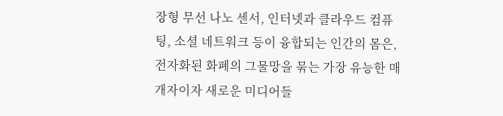장형 무선 나노 센서, 인터넷과 클라우드 컴퓨팅, 소셜 네트워크 등이 융합되는 인간의 몸은, 전자화된 화폐의 그물망을 묶는 가장 유능한 매개자이자 새로운 미디어들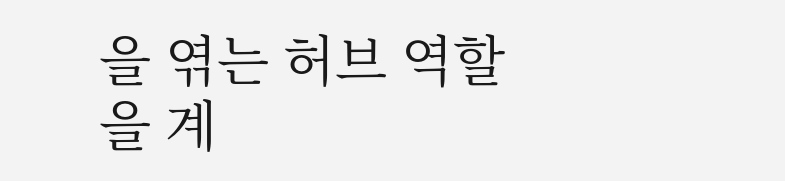을 엮는 허브 역할을 계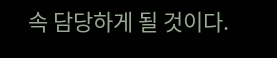속 담당하게 될 것이다.